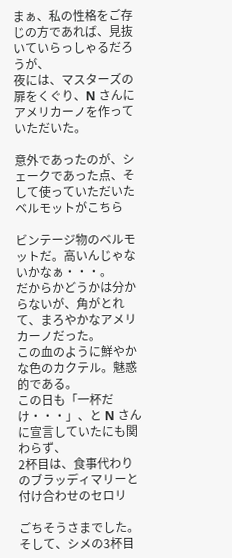まぁ、私の性格をご存じの方であれば、見抜いていらっしゃるだろうが、
夜には、マスターズの扉をくぐり、N さんにアメリカーノを作っていただいた。

意外であったのが、シェークであった点、そして使っていただいたベルモットがこちら

ビンテージ物のベルモットだ。高いんじゃないかなぁ・・・。
だからかどうかは分からないが、角がとれて、まろやかなアメリカーノだった。
この血のように鮮やかな色のカクテル。魅惑的である。
この日も「一杯だけ・・・」、と N さんに宣言していたにも関わらず、
2杯目は、食事代わりのブラッディマリーと付け合わせのセロリ

ごちそうさまでした。
そして、シメの3杯目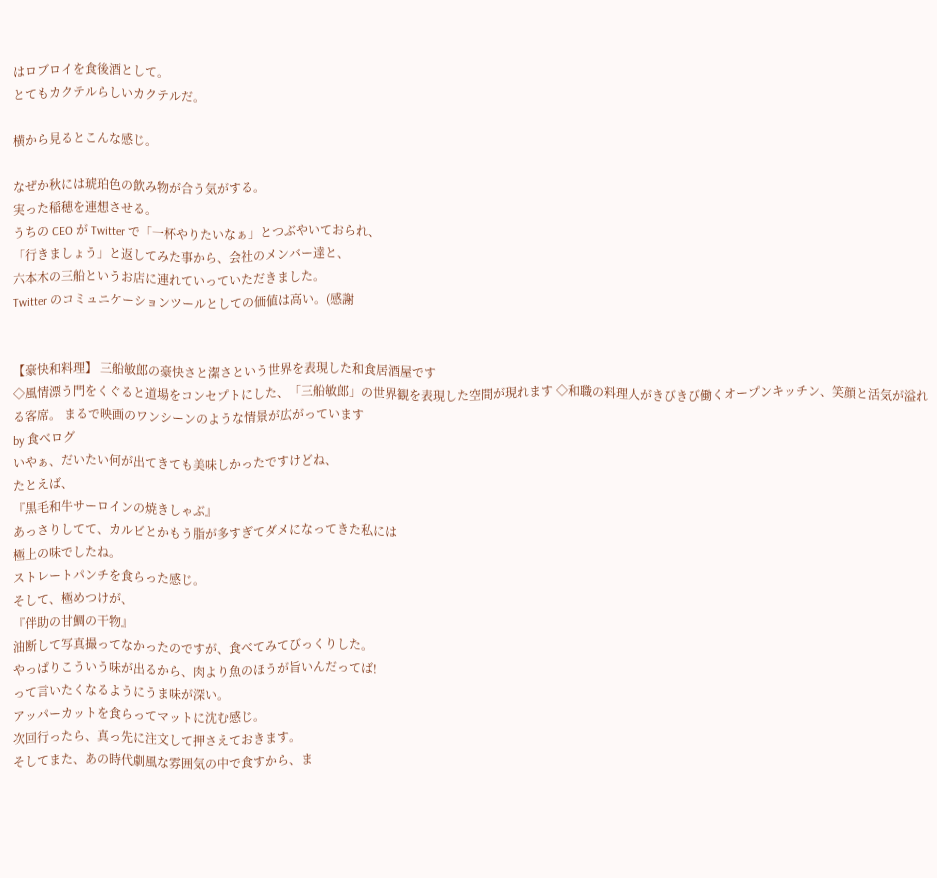はロブロイを食後酒として。
とてもカクテルらしいカクテルだ。

横から見るとこんな感じ。

なぜか秋には琥珀色の飲み物が合う気がする。
実った稲穂を連想させる。
うちの CEO が Twitter で「一杯やりたいなぁ」とつぶやいておられ、
「行きましょう」と返してみた事から、会社のメンバー達と、
六本木の三船というお店に連れていっていただきました。
Twitter のコミュニケーションツールとしての価値は高い。(感謝


【豪快和料理】 三船敏郎の豪快さと潔さという世界を表現した和食居酒屋です
◇風情漂う門をくぐると道場をコンセプトにした、「三船敏郎」の世界観を表現した空間が現れます ◇和職の料理人がきびきび働くオープンキッチン、笑顔と活気が溢れる客席。 まるで映画のワンシーンのような情景が広がっています
by 食べログ
いやぁ、だいたい何が出てきても美味しかったですけどね、
たとえば、
『黒毛和牛サーロインの焼きしゃぶ』
あっさりしてて、カルビとかもう脂が多すぎてダメになってきた私には
極上の味でしたね。
ストレートパンチを食らった感じ。
そして、極めつけが、
『伴助の甘鯛の干物』
油断して写真撮ってなかったのですが、食べてみてびっくりした。
やっぱりこういう味が出るから、肉より魚のほうが旨いんだってば!
って言いたくなるようにうま味が深い。
アッパーカットを食らってマットに沈む感じ。
次回行ったら、真っ先に注文して押さえておきます。
そしてまた、あの時代劇風な雰囲気の中で食すから、ま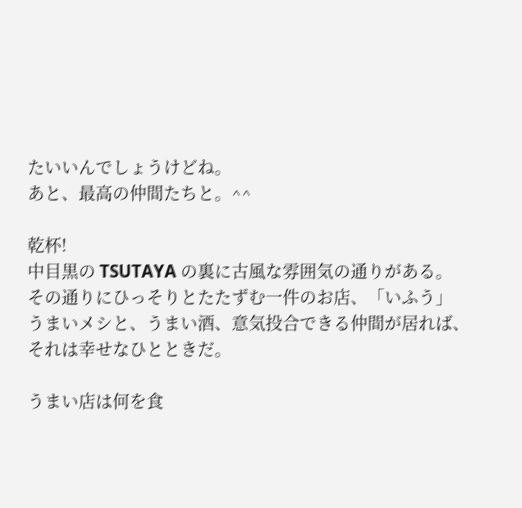たいいんでしょうけどね。
あと、最高の仲間たちと。^^

乾杯!
中目黒の TSUTAYA の裏に古風な雰囲気の通りがある。
その通りにひっそりとたたずむ一件のお店、「いふう」
うまいメシと、うまい酒、意気投合できる仲間が居れば、
それは幸せなひとときだ。

うまい店は何を食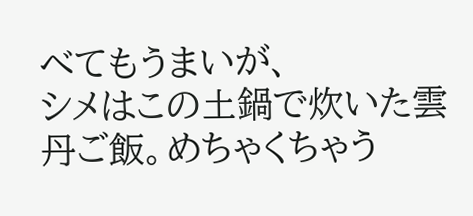べてもうまいが、
シメはこの土鍋で炊いた雲丹ご飯。めちゃくちゃう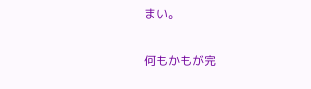まい。

何もかもが完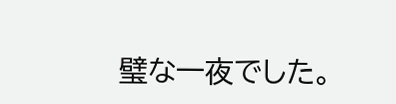璧な一夜でした。